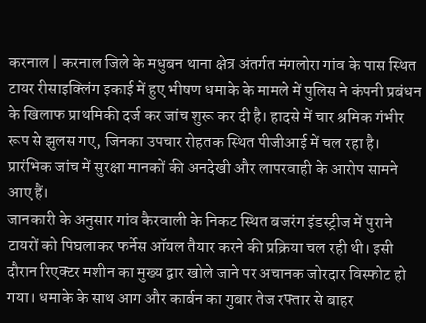करनाल | करनाल जिले के मधुबन थाना क्षेत्र अंतर्गत मंगलोरा गांव के पास स्थित टायर रीसाइक्लिंग इकाई में हुए भीषण धमाके के मामले में पुलिस ने कंपनी प्रबंधन के खिलाफ प्राथमिकी दर्ज कर जांच शुरू कर दी है। हादसे में चार श्रमिक गंभीर रूप से झुलस गए, जिनका उपचार रोहतक स्थित पीजीआई में चल रहा है। प्रारंभिक जांच में सुरक्षा मानकों की अनदेखी और लापरवाही के आरोप सामने आए हैं।
जानकारी के अनुसार गांव कैरवाली के निकट स्थित बजरंग इंडस्ट्रीज में पुराने टायरों को पिघलाकर फर्नेस ऑयल तैयार करने की प्रक्रिया चल रही थी। इसी दौरान रिएक्टर मशीन का मुख्य द्वार खोले जाने पर अचानक जोरदार विस्फोट हो गया। धमाके के साथ आग और कार्बन का गुबार तेज रफ्तार से बाहर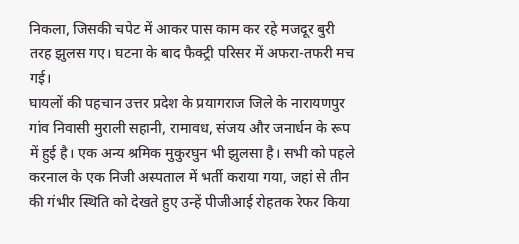निकला, जिसकी चपेट में आकर पास काम कर रहे मजदूर बुरी तरह झुलस गए। घटना के बाद फैक्ट्री परिसर में अफरा-तफरी मच गई।
घायलों की पहचान उत्तर प्रदेश के प्रयागराज जिले के नारायणपुर गांव निवासी मुराली सहानी, रामावध, संजय और जनार्धन के रूप में हुई है। एक अन्य श्रमिक मुकुरघुन भी झुलसा है। सभी को पहले करनाल के एक निजी अस्पताल में भर्ती कराया गया, जहां से तीन की गंभीर स्थिति को देखते हुए उन्हें पीजीआई रोहतक रेफर किया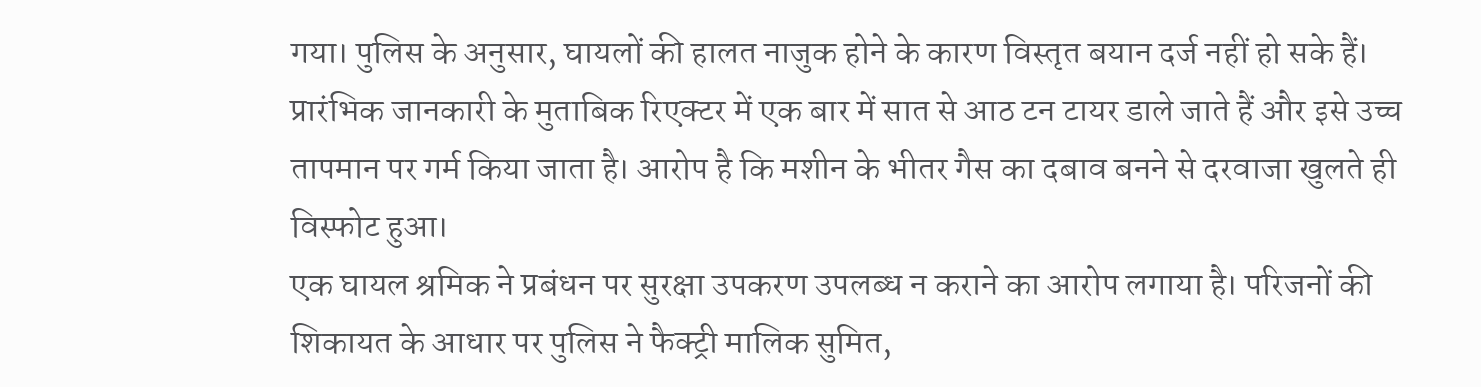गया। पुलिस के अनुसार, घायलों की हालत नाजुक होने के कारण विस्तृत बयान दर्ज नहीं हो सके हैं।
प्रारंभिक जानकारी के मुताबिक रिएक्टर में एक बार में सात से आठ टन टायर डाले जाते हैं और इसे उच्च तापमान पर गर्म किया जाता है। आरोप है कि मशीन के भीतर गैस का दबाव बनने से दरवाजा खुलते ही विस्फोट हुआ।
एक घायल श्रमिक ने प्रबंधन पर सुरक्षा उपकरण उपलब्ध न कराने का आरोप लगाया है। परिजनों की शिकायत के आधार पर पुलिस ने फैक्ट्री मालिक सुमित,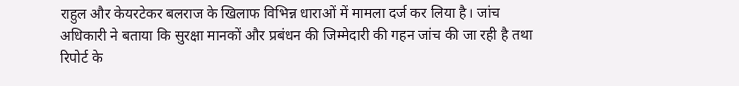राहुल और केयरटेकर बलराज के खिलाफ विभिन्न धाराओं में मामला दर्ज कर लिया है। जांच अधिकारी ने बताया कि सुरक्षा मानकों और प्रबंधन की जिम्मेदारी की गहन जांच की जा रही है तथा रिपोर्ट के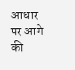आधार पर आगे की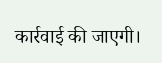कार्रवाई की जाएगी।